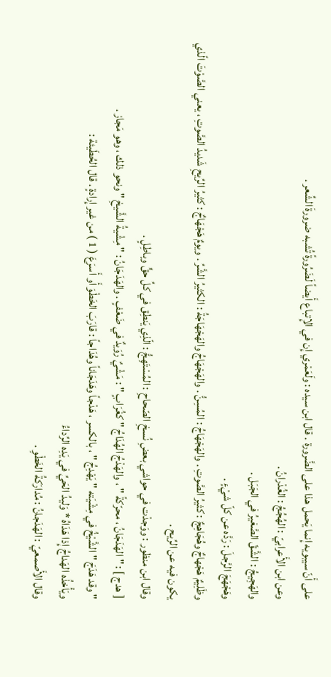على أَنّ سيبويه إِنما يَحمل هذا على الضَّرورة . قال ابن سيده : ولَعَمْري إِن في الإِتباع أَيضاً لَضَرُورةً تُشبه ضرورةَ الشِّعر .
وعن ابن الأَعرابيّ : الهُجُجُ : الغُدْرانُ .
والهَجِيجُ : الشَّقّ الصَّغيرُ في الجَبَل .
وهَجْهَجَ الرَّجلَ : رَدَّه عن كلّ شيْءٍ .
وظَلِيمٌ هَجْهاجٌ وهُجَاهِجٌ : كثيرُ الصَّوتِ . والهَجْهَاجُ : المُسِنُّ . والهَجْهَاجُ والهَجْهَاجَةُ : الكثيرُ الشَّرِّ . ويومٌ هَجْهَاجٌ : كثيرُ الرِّيحِ شَديدُ الصَّوتِ ، يعني الصَّوْتَ الّذي يكون فيه عن الرِّيح .
وقال ابن منظور : ووَجدْت في حواشي بعضِ نُسخِ الصّحاحِ : المُسْتَهِجُّ : الّذِي يَنطِق في كلِّ حقٍّ وباطِلٍ .
[ هدج ] : " الهَدَجَانُ ، محرّكةً " ، والهَدْجُ الهُدَاجُ " كغُرَابٍ " : مَشْيٌ رُوَيدٌ في ضَعْفٍ . والهَدَجَانُ : " مِشْيةُ الشَّيخِ " ونحو ذلك ، وهو مَجاز .
" وقد هَدَجَ " الشَّيْخُ في مِشْيَته " يَهْدِجُ " ، بالكسر ، هَدْجاً وهَدَجَاناً وهُدَاجاً : قارَبَ الخَطْوَ أَو أَسرَعَ ( 1 ) من غير إِرادةٍ . قال الحُطَيئة :
ويَأْخذُه الهَداجُ إِذا هَدَاهُ * وَليدُ الحَيِّ في يَدِه الرِّداءُ
وقال الأَصمعيّ : الهَدَجانُ : مُدارَكةُ الخَطْوِ .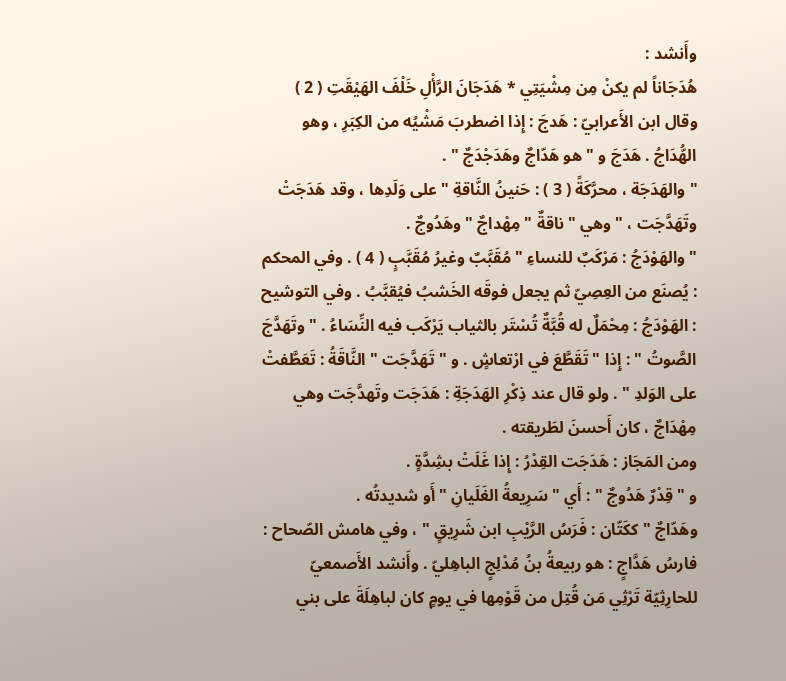وأَنشد :
هُدَجَاناً لم يكنْ مِن مِشْيَتِي * هَدَجَانَ الرَّأْلِ خَلْفَ الهَيْقَتِ ( 2 )
وقال ابن الأَعرابيّ : هَدجَ : إِذا اضطربَ مَشْيُه من الكِبَرِ ، وهو الهُّدَاجُ . هَدَجَ و " هو هَدّاجٌ وهَدَجْدَجٌ " .
" والهَدَجَة ، محرَّكَةً ( 3 ) : حَنينُ النَّاقةِ " على وَلَدِها ، وقد هَدَجَتْ وتَهَدَّجَت ، " وهي " ناقةٌ " مِهْداجٌ " وهَدُوجٌ .
" والهَوْدَجُ : مَرْكَبٌ للنساءِ " مُقَبَّبٌ وغيرُ مُقَبَّبٍ ( 4 ) . وفي المحكم : يُصنَع من العِصِيّ ثم يجعل فوقَه الخَشبُ فيُقبَّبُ . وفي التوشيح : الهَوْدَجُ : مِحْمَلٌ له قُبَّةٌ تُسْتَر بالثياب يَرْكَب فيه النِّسَاءُ . " وتَهَدَّجَ الصَّوتُ " : إِذا " تَقَطَّعَ في ارْتعاشٍ . و " تَهَدَّجَت " النَّاقَةُ : تَعَطَّفتْ على الوَلدِ " . ولو قال عند ذِكْرِ الهَدَجَةِ : هَدَجَت وتَهدَّجَت وهي مِهْدَاجٌ ، كان أَحسنَ لطَريقته .
ومن المَجَاز : هَدَجَت القِدْرُ : إِذا غَلَتْ بشِدَّةٍ .
و " قِدْرٌ هَدُوجٌ " : أَي " سَرِيعةُ الغَلَيانِ " أَو شديدتُه .
وهَدّاجٌ " ككَتّان : فَرَسُ الرَّيْبِ ابن شَرِيقٍ " ، وفي هامش الصّحاح : فارسُ هَدَّاجٍ : هو ربيعةُ بنُ مُدْلِجٍ الباهِليّ . وأَنشد الأَصمعيّ للحارِثِيّة تَرْثِي مَن قُتِل من قَوْمِها في يومٍ كان لباهِلَةَ على بني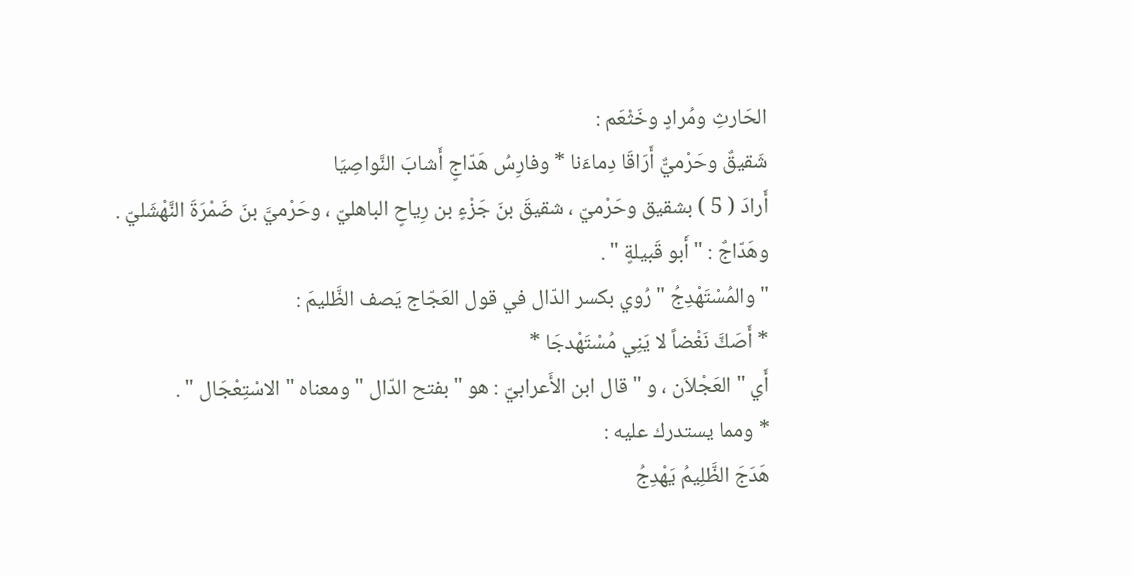الحَارثِ ومُرادٍ وخَثْعَم :
شَقيقٌ وحَرْميٌّ أَرَاقَا دِماءَنا * وفارِسُ هَدّاجٍ أَشابَ النَّواصِيَا
أَرادَ ( 5 ) بشقيق وحَرْميّ ، شقيقَ بنَ جَزْءٍ بن رِياحٍ الباهليّ ، وحَرْميَّ بنَ ضَمْرَةَ النَّهْشَليّ .
وهَدّاجٌ : " أَبو قَبيلةٍ " .
" والمُسْتَهْدِجُ " رُوي بكسر الدّال في قول العَجّاج يَصف الظَّليمَ :
* أَصَكَّ نَغْضاً لا يَنِي مُسْتَهْدجَا *
أَي " العَجْلاَن ، و " قال ابن الأَعرابيّ : هو " بفتح الدّال " ومعناه " الاسْتِعْجَال " .
* ومما يستدرك عليه :
هَدَجَ الظَّلِيمُ يَهْدِجُ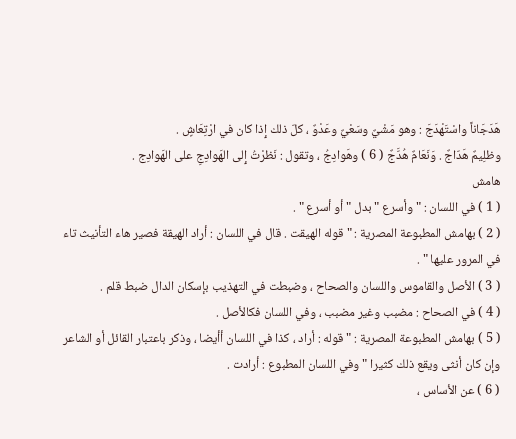هَدَجَاناً واسْتَهْدَجَ : وهو مَشْيٌ وسَعْيٌ وعَدْوٌ ، كلّ ذلك إِذا كان في ارْتِعَاشٍ .
وظلِيمٌ هَدّاجٌ . وَنَعَامٌ هُدَّجٌ ( 6 ) وهَوادِجُ ، وتقول : نَظرْتُ إِلى الهَوادِجِ على الهَوادِج .
هامش
( 1 ) في اللسان : " وأسرع " بدل " أو أسرع " .
( 2 ) بهامش المطبوعة المصرية : " قوله الهيقت . قال في اللسان : أراد الهيقة فصير هاء التأنيث تاء في المرور عليها " .
( 3 ) الأصل والقاموس واللسان والصحاح ، وضبطت في التهذيب بإسكان الدال ضبط قلم .
( 4 ) في الصحاح : مضبب وغير مضبب ، وفي اللسان فكالأصل .
( 5 ) بهامش المطبوعة المصرية : " قوله : أراد ، كذا في اللسان أأيضا ، وذكر باعتبار القائل أو الشاعر وإن كان أنثى ويقع ذلك كثيرا " وفي اللسان المطبوع : أرادت .
( 6 ) عن الأساس ،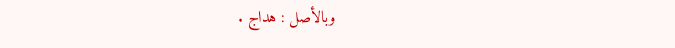وبالأصل : هداج .